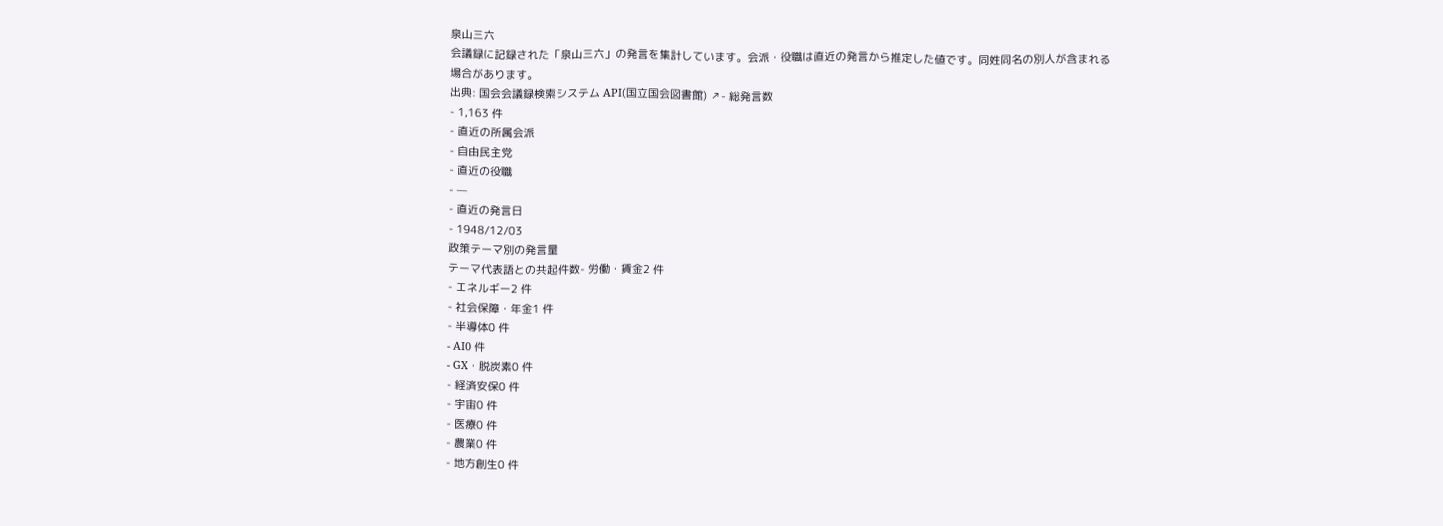泉山三六
会議録に記録された「泉山三六」の発言を集計しています。会派・役職は直近の発言から推定した値です。同姓同名の別人が含まれる場合があります。
出典: 国会会議録検索システム API(国立国会図書館) ↗- 総発言数
- 1,163 件
- 直近の所属会派
- 自由民主党
- 直近の役職
- —
- 直近の発言日
- 1948/12/03
政策テーマ別の発言量
テーマ代表語との共起件数- 労働・賃金2 件
- エネルギー2 件
- 社会保障・年金1 件
- 半導体0 件
- AI0 件
- GX・脱炭素0 件
- 経済安保0 件
- 宇宙0 件
- 医療0 件
- 農業0 件
- 地方創生0 件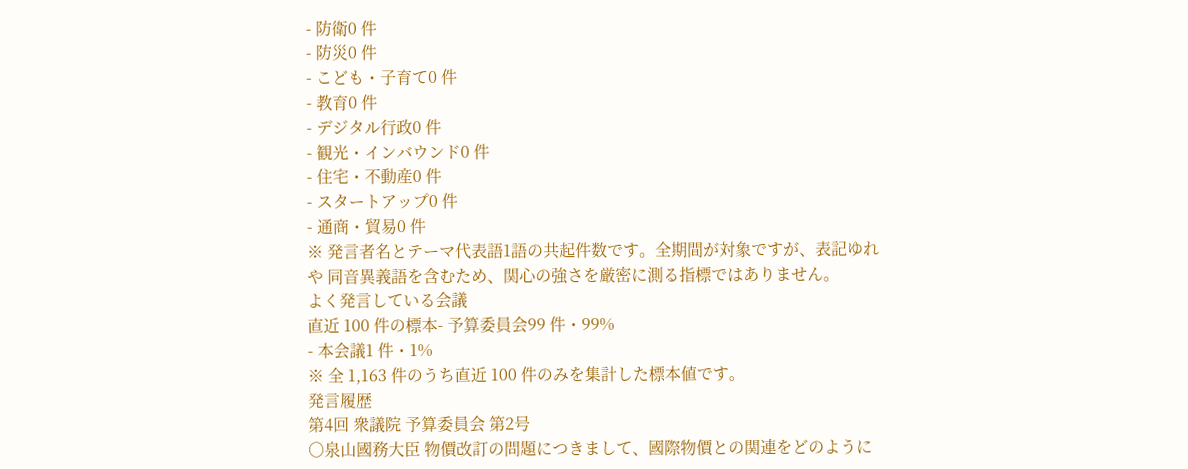- 防衛0 件
- 防災0 件
- こども・子育て0 件
- 教育0 件
- デジタル行政0 件
- 観光・インバウンド0 件
- 住宅・不動産0 件
- スタートアップ0 件
- 通商・貿易0 件
※ 発言者名とテーマ代表語1語の共起件数です。全期間が対象ですが、表記ゆれや 同音異義語を含むため、関心の強さを厳密に測る指標ではありません。
よく発言している会議
直近 100 件の標本- 予算委員会99 件・99%
- 本会議1 件・1%
※ 全 1,163 件のうち直近 100 件のみを集計した標本値です。
発言履歴
第4回 衆議院 予算委員会 第2号
○泉山國務大臣 物價改訂の問題につきまして、國際物價との関連をどのように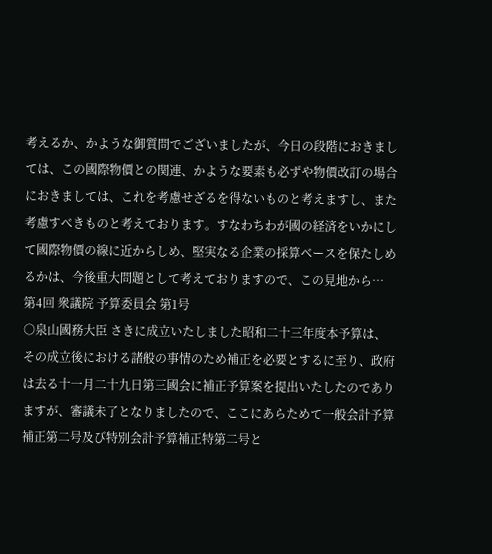考えるか、かような御質問でございましたが、今日の段階におきましては、この國際物價との関連、かような要素も必ずや物價改訂の場合におきましては、これを考慮せざるを得ないものと考えますし、また考慮すべきものと考えております。すなわちわが國の経済をいかにして國際物價の線に近からしめ、堅実なる企業の採算ベースを保たしめるかは、今後重大問題として考えておりますので、この見地から…
第4回 衆議院 予算委員会 第1号
○泉山國務大臣 さきに成立いたしました昭和二十三年度本予算は、その成立後における諸般の事情のため補正を必要とするに至り、政府は去る十一月二十九日第三國会に補正予算案を提出いたしたのでありますが、審議未了となりましたので、ここにあらためて一般会計予算補正第二号及び特別会計予算補正特第二号と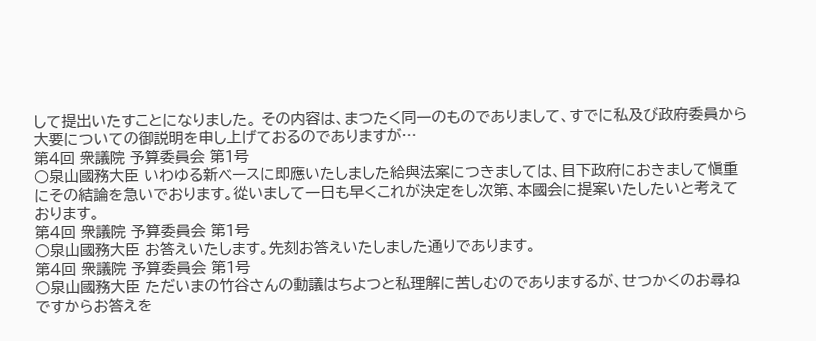して提出いたすことになりました。 その内容は、まつたく同一のものでありまして、すでに私及び政府委員から大要についての御説明を申し上げておるのでありますが…
第4回 衆議院 予算委員会 第1号
○泉山國務大臣 いわゆる新ベースに即應いたしました給與法案につきましては、目下政府におきまして愼重にその結論を急いでおります。從いまして一日も早くこれが決定をし次第、本國会に提案いたしたいと考えております。
第4回 衆議院 予算委員会 第1号
○泉山國務大臣 お答えいたします。先刻お答えいたしました通りであります。
第4回 衆議院 予算委員会 第1号
○泉山國務大臣 ただいまの竹谷さんの動議はちよつと私理解に苦しむのでありまするが、せつかくのお尋ねですからお答えを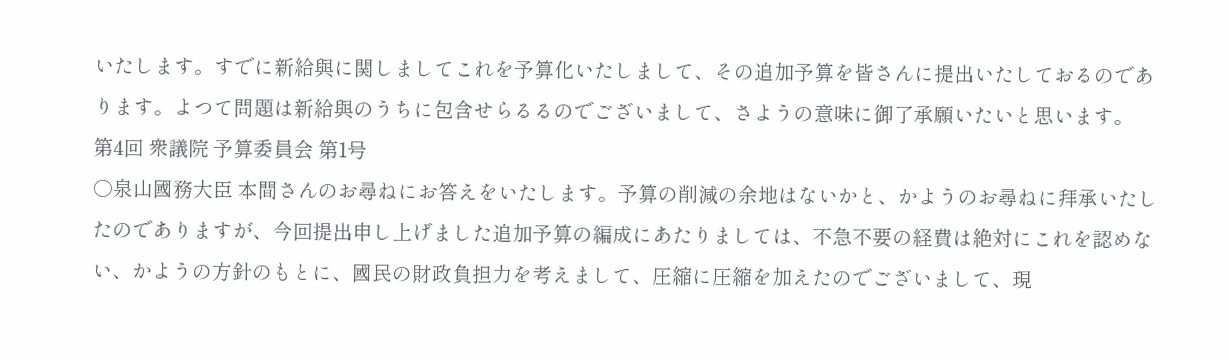いたします。すでに新給與に関しましてこれを予算化いたしまして、その追加予算を皆さんに提出いたしておるのであります。よつて問題は新給與のうちに包含せらるるのでございまして、さようの意味に御了承願いたいと思います。
第4回 衆議院 予算委員会 第1号
○泉山國務大臣 本間さんのお尋ねにお答えをいたします。予算の削減の余地はないかと、かようのお尋ねに拜承いたしたのでありますが、今回提出申し上げました追加予算の編成にあたりましては、不急不要の経費は絶対にこれを認めない、かようの方針のもとに、國民の財政負担力を考えまして、圧縮に圧縮を加えたのでございまして、現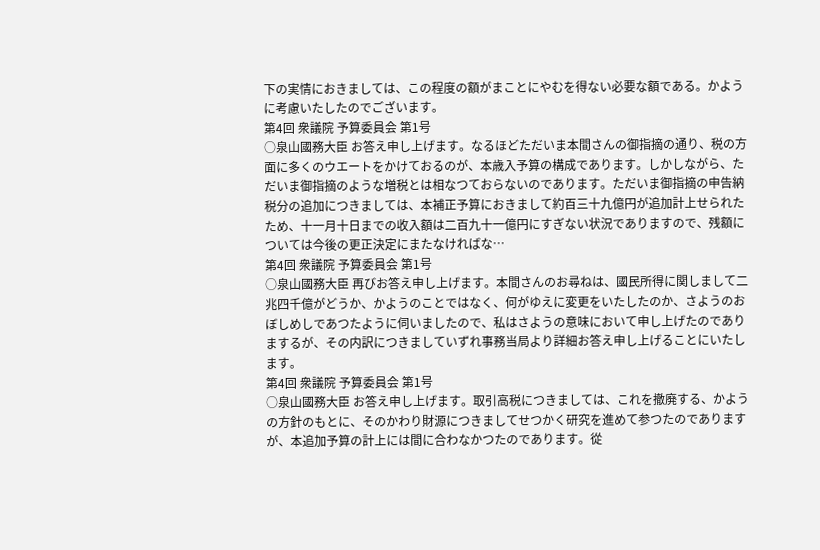下の実情におきましては、この程度の額がまことにやむを得ない必要な額である。かように考慮いたしたのでございます。
第4回 衆議院 予算委員会 第1号
○泉山國務大臣 お答え申し上げます。なるほどただいま本間さんの御指摘の通り、税の方面に多くのウエートをかけておるのが、本歳入予算の構成であります。しかしながら、ただいま御指摘のような増税とは相なつておらないのであります。ただいま御指摘の申告納税分の追加につきましては、本補正予算におきまして約百三十九億円が追加計上せられたため、十一月十日までの收入額は二百九十一億円にすぎない状況でありますので、残額については今後の更正決定にまたなければな…
第4回 衆議院 予算委員会 第1号
○泉山國務大臣 再びお答え申し上げます。本間さんのお尋ねは、國民所得に関しまして二兆四千億がどうか、かようのことではなく、何がゆえに変更をいたしたのか、さようのおぼしめしであつたように伺いましたので、私はさようの意味において申し上げたのでありまするが、その内訳につきましていずれ事務当局より詳細お答え申し上げることにいたします。
第4回 衆議院 予算委員会 第1号
○泉山國務大臣 お答え申し上げます。取引高税につきましては、これを撤廃する、かようの方針のもとに、そのかわり財源につきましてせつかく研究を進めて参つたのでありますが、本追加予算の計上には間に合わなかつたのであります。從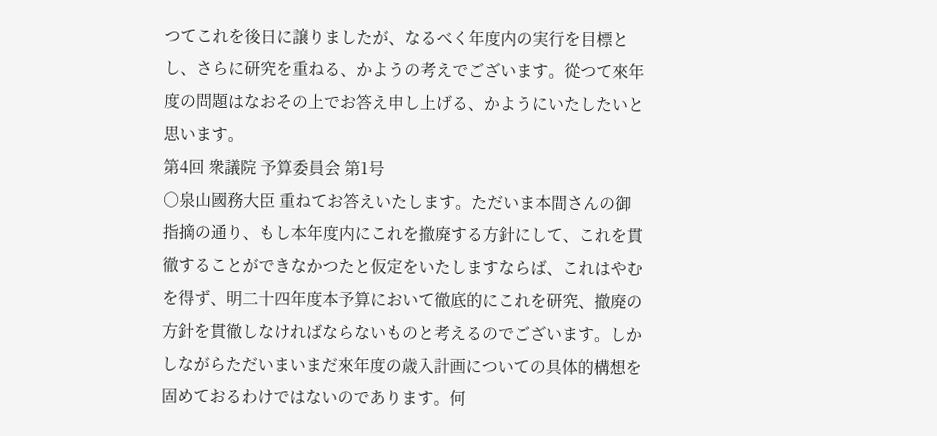つてこれを後日に譲りましたが、なるべく年度内の実行を目標とし、さらに研究を重ねる、かようの考えでございます。從つて來年度の問題はなおその上でお答え申し上げる、かようにいたしたいと思います。
第4回 衆議院 予算委員会 第1号
○泉山國務大臣 重ねてお答えいたします。ただいま本間さんの御指摘の通り、もし本年度内にこれを撤廃する方針にして、これを貫徹することができなかつたと仮定をいたしますならば、これはやむを得ず、明二十四年度本予算において徹底的にこれを研究、撤廃の方針を貫徹しなければならないものと考えるのでございます。しかしながらただいまいまだ來年度の歳入計画についての具体的構想を固めておるわけではないのであります。何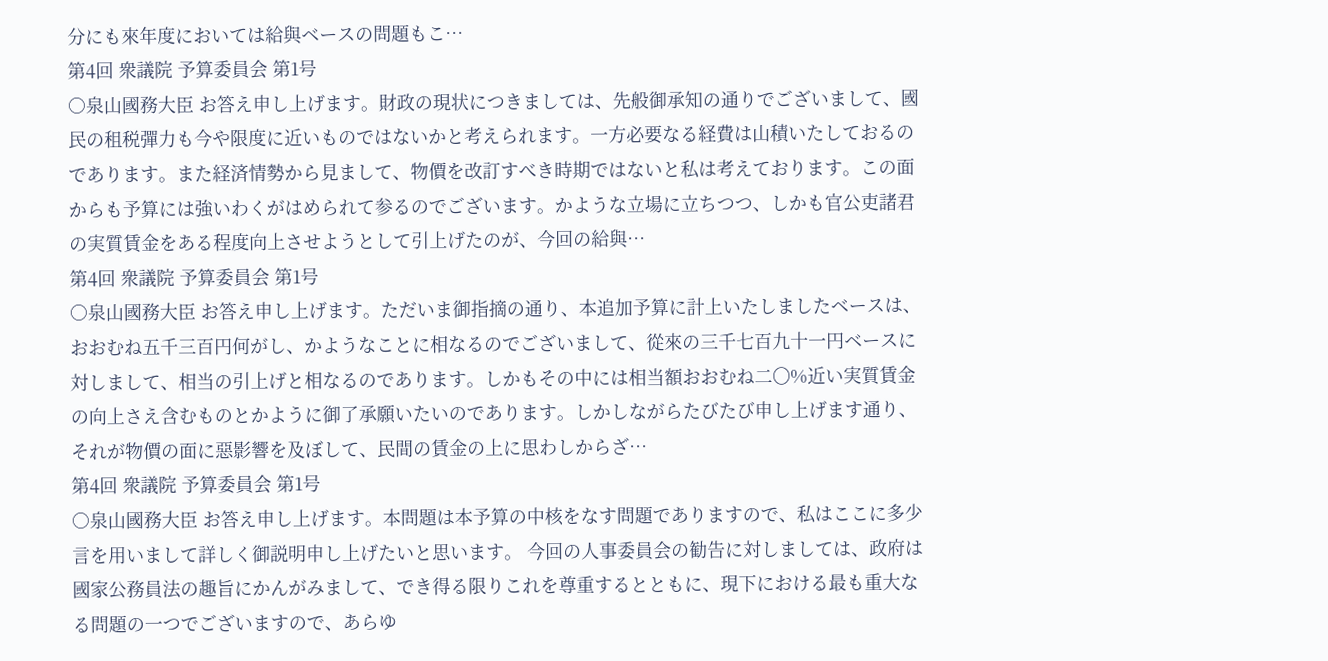分にも來年度においては給與ベースの問題もこ…
第4回 衆議院 予算委員会 第1号
○泉山國務大臣 お答え申し上げます。財政の現状につきましては、先般御承知の通りでございまして、國民の租税彈力も今や限度に近いものではないかと考えられます。一方必要なる経費は山積いたしておるのであります。また経済情勢から見まして、物價を改訂すべき時期ではないと私は考えております。この面からも予算には強いわくがはめられて参るのでございます。かような立場に立ちつつ、しかも官公吏諸君の実質賃金をある程度向上させようとして引上げたのが、今回の給與…
第4回 衆議院 予算委員会 第1号
○泉山國務大臣 お答え申し上げます。ただいま御指摘の通り、本追加予算に計上いたしましたベースは、おおむね五千三百円何がし、かようなことに相なるのでございまして、從來の三千七百九十一円ベースに対しまして、相当の引上げと相なるのであります。しかもその中には相当額おおむね二〇%近い実質賃金の向上さえ含むものとかように御了承願いたいのであります。しかしながらたびたび申し上げます通り、それが物價の面に惡影響を及ぼして、民間の賃金の上に思わしからざ…
第4回 衆議院 予算委員会 第1号
○泉山國務大臣 お答え申し上げます。本問題は本予算の中核をなす問題でありますので、私はここに多少言を用いまして詳しく御説明申し上げたいと思います。 今回の人事委員会の勧告に対しましては、政府は國家公務員法の趣旨にかんがみまして、でき得る限りこれを尊重するとともに、現下における最も重大なる問題の一つでございますので、あらゆ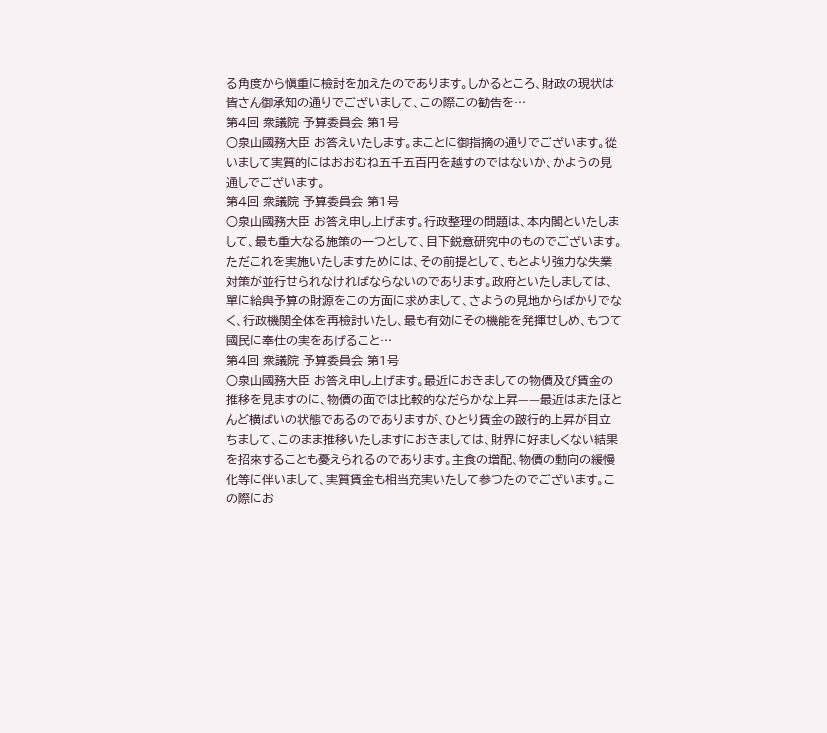る角度から愼重に檢討を加えたのであります。しかるところ、財政の現状は皆さん御承知の通りでございまして、この際この勧告を…
第4回 衆議院 予算委員会 第1号
○泉山國務大臣 お答えいたします。まことに御指摘の通りでございます。從いまして実質的にはおおむね五千五百円を越すのではないか、かようの見通しでございます。
第4回 衆議院 予算委員会 第1号
○泉山國務大臣 お答え申し上げます。行政整理の問題は、本内閣といたしまして、最も重大なる施策の一つとして、目下鋭意研究中のものでございます。ただこれを実施いたしますためには、その前提として、もとより強力な失業対策が並行せられなければならないのであります。政府といたしましては、單に給與予算の財源をこの方面に求めまして、さようの見地からばかりでなく、行政機関全体を再檢討いたし、最も有効にその機能を発揮せしめ、もつて國民に奉仕の実をあげること…
第4回 衆議院 予算委員会 第1号
○泉山國務大臣 お答え申し上げます。最近におきましての物價及び賃金の推移を見ますのに、物價の面では比較的なだらかな上昇——最近はまたほとんど横ばいの状態であるのでありますが、ひとり賃金の跛行的上昇が目立ちまして、このまま推移いたしますにおきましては、財界に好ましくない結果を招來することも憂えられるのであります。主食の増配、物價の動向の緩慢化等に伴いまして、実質賃金も相当充実いたして参つたのでございます。この際にお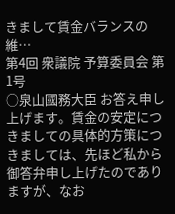きまして賃金バランスの維…
第4回 衆議院 予算委員会 第1号
○泉山國務大臣 お答え申し上げます。賃金の安定につきましての具体的方策につきましては、先ほど私から御答弁申し上げたのでありますが、なお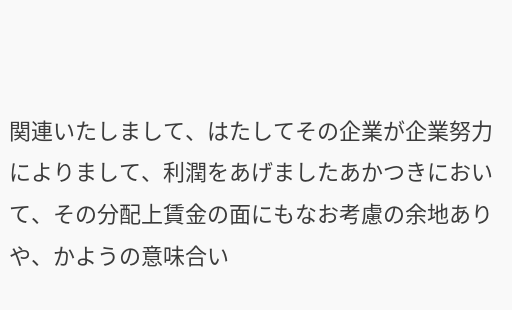関連いたしまして、はたしてその企業が企業努力によりまして、利潤をあげましたあかつきにおいて、その分配上賃金の面にもなお考慮の余地ありや、かようの意味合い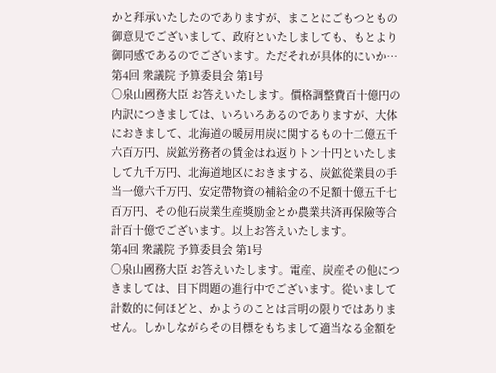かと拜承いたしたのでありますが、まことにごもつともの御意見でございまして、政府といたしましても、もとより御同感であるのでございます。ただそれが具体的にいか…
第4回 衆議院 予算委員会 第1号
○泉山國務大臣 お答えいたします。價格調整費百十億円の内訳につきましては、いろいろあるのでありますが、大体におきまして、北海道の暖房用炭に関するもの十二億五千六百万円、炭鉱労務者の賃金はね返りトン十円といたしまして九千万円、北海道地区におきまする、炭鉱從業員の手当一億六千万円、安定帶物資の補給金の不足額十億五千七百万円、その他石炭業生産奬励金とか農業共済再保險等合計百十億でございます。以上お答えいたします。
第4回 衆議院 予算委員会 第1号
○泉山國務大臣 お答えいたします。電産、炭産その他につきましては、目下問題の進行中でございます。從いまして計数的に何ほどと、かようのことは言明の限りではありません。しかしながらその目標をもちまして適当なる金額を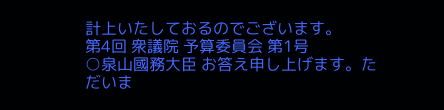計上いたしておるのでございます。
第4回 衆議院 予算委員会 第1号
○泉山國務大臣 お答え申し上げます。ただいま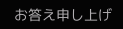お答え申し上げ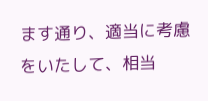ます通り、適当に考慮をいたして、相当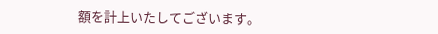額を計上いたしてございます。